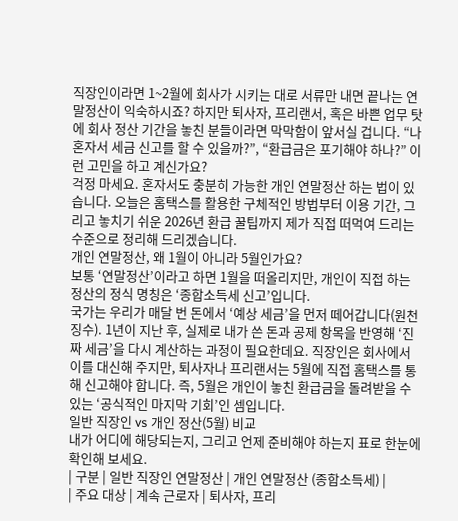직장인이라면 1~2월에 회사가 시키는 대로 서류만 내면 끝나는 연말정산이 익숙하시죠? 하지만 퇴사자, 프리랜서, 혹은 바쁜 업무 탓에 회사 정산 기간을 놓친 분들이라면 막막함이 앞서실 겁니다. “나 혼자서 세금 신고를 할 수 있을까?”, “환급금은 포기해야 하나?” 이런 고민을 하고 계신가요?
걱정 마세요. 혼자서도 충분히 가능한 개인 연말정산 하는 법이 있습니다. 오늘은 홈택스를 활용한 구체적인 방법부터 이용 기간, 그리고 놓치기 쉬운 2026년 환급 꿀팁까지 제가 직접 떠먹여 드리는 수준으로 정리해 드리겠습니다.
개인 연말정산, 왜 1월이 아니라 5월인가요?
보통 ‘연말정산’이라고 하면 1월을 떠올리지만, 개인이 직접 하는 정산의 정식 명칭은 ‘종합소득세 신고’입니다.
국가는 우리가 매달 번 돈에서 ‘예상 세금’을 먼저 떼어갑니다(원천징수). 1년이 지난 후, 실제로 내가 쓴 돈과 공제 항목을 반영해 ‘진짜 세금’을 다시 계산하는 과정이 필요한데요. 직장인은 회사에서 이를 대신해 주지만, 퇴사자나 프리랜서는 5월에 직접 홈택스를 통해 신고해야 합니다. 즉, 5월은 개인이 놓친 환급금을 돌려받을 수 있는 ‘공식적인 마지막 기회’인 셈입니다.
일반 직장인 vs 개인 정산(5월) 비교
내가 어디에 해당되는지, 그리고 언제 준비해야 하는지 표로 한눈에 확인해 보세요.
| 구분 | 일반 직장인 연말정산 | 개인 연말정산 (종합소득세) |
| 주요 대상 | 계속 근로자 | 퇴사자, 프리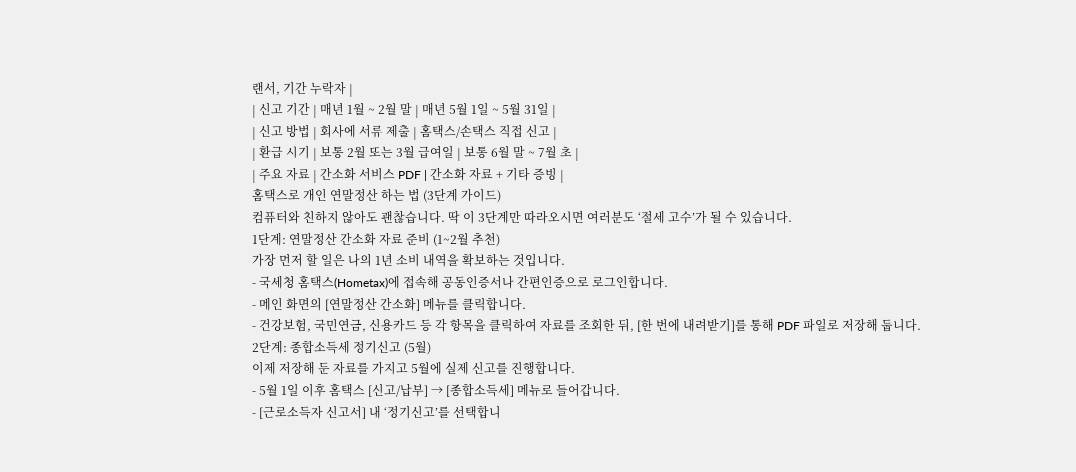랜서, 기간 누락자 |
| 신고 기간 | 매년 1월 ~ 2월 말 | 매년 5월 1일 ~ 5월 31일 |
| 신고 방법 | 회사에 서류 제출 | 홈택스/손택스 직접 신고 |
| 환급 시기 | 보통 2월 또는 3월 급여일 | 보통 6월 말 ~ 7월 초 |
| 주요 자료 | 간소화 서비스 PDF | 간소화 자료 + 기타 증빙 |
홈택스로 개인 연말정산 하는 법 (3단계 가이드)
컴퓨터와 친하지 않아도 괜찮습니다. 딱 이 3단계만 따라오시면 여러분도 ‘절세 고수’가 될 수 있습니다.
1단계: 연말정산 간소화 자료 준비 (1~2월 추천)
가장 먼저 할 일은 나의 1년 소비 내역을 확보하는 것입니다.
- 국세청 홈택스(Hometax)에 접속해 공동인증서나 간편인증으로 로그인합니다.
- 메인 화면의 [연말정산 간소화] 메뉴를 클릭합니다.
- 건강보험, 국민연금, 신용카드 등 각 항목을 클릭하여 자료를 조회한 뒤, [한 번에 내려받기]를 통해 PDF 파일로 저장해 둡니다.
2단계: 종합소득세 정기신고 (5월)
이제 저장해 둔 자료를 가지고 5월에 실제 신고를 진행합니다.
- 5월 1일 이후 홈택스 [신고/납부] → [종합소득세] 메뉴로 들어갑니다.
- [근로소득자 신고서] 내 ‘정기신고’를 선택합니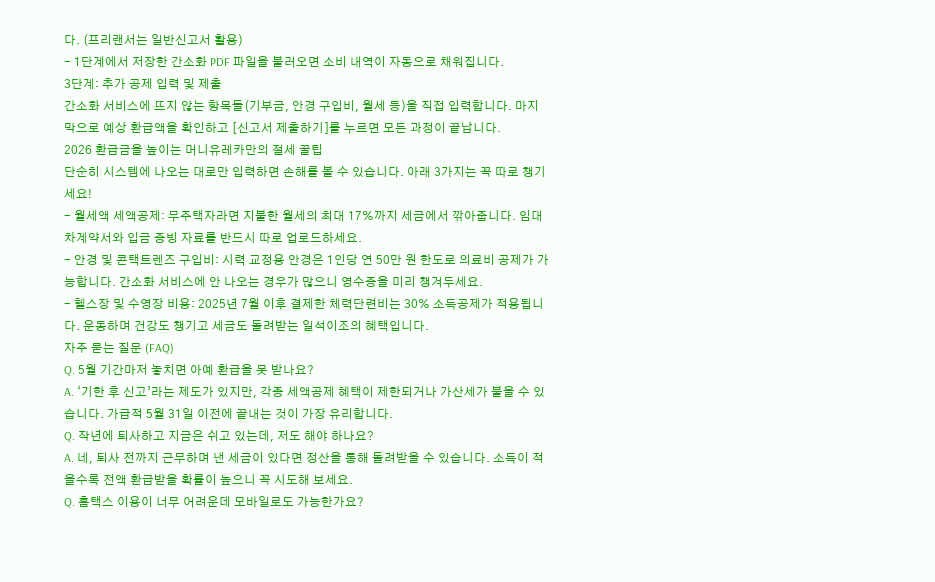다. (프리랜서는 일반신고서 활용)
- 1단계에서 저장한 간소화 PDF 파일을 불러오면 소비 내역이 자동으로 채워집니다.
3단계: 추가 공제 입력 및 제출
간소화 서비스에 뜨지 않는 항목들(기부금, 안경 구입비, 월세 등)을 직접 입력합니다. 마지막으로 예상 환급액을 확인하고 [신고서 제출하기]를 누르면 모든 과정이 끝납니다.
2026 환급금을 높이는 머니유레카만의 절세 꿀팁
단순히 시스템에 나오는 대로만 입력하면 손해를 볼 수 있습니다. 아래 3가지는 꼭 따로 챙기세요!
- 월세액 세액공제: 무주택자라면 지불한 월세의 최대 17%까지 세금에서 깎아줍니다. 임대차계약서와 입금 증빙 자료를 반드시 따로 업로드하세요.
- 안경 및 콘택트렌즈 구입비: 시력 교정용 안경은 1인당 연 50만 원 한도로 의료비 공제가 가능합니다. 간소화 서비스에 안 나오는 경우가 많으니 영수증을 미리 챙겨두세요.
- 헬스장 및 수영장 비용: 2025년 7월 이후 결제한 체력단련비는 30% 소득공제가 적용됩니다. 운동하며 건강도 챙기고 세금도 돌려받는 일석이조의 혜택입니다.
자주 묻는 질문 (FAQ)
Q. 5월 기간마저 놓치면 아예 환급을 못 받나요?
A. ‘기한 후 신고’라는 제도가 있지만, 각종 세액공제 혜택이 제한되거나 가산세가 붙을 수 있습니다. 가급적 5월 31일 이전에 끝내는 것이 가장 유리합니다.
Q. 작년에 퇴사하고 지금은 쉬고 있는데, 저도 해야 하나요?
A. 네, 퇴사 전까지 근무하며 낸 세금이 있다면 정산을 통해 돌려받을 수 있습니다. 소득이 적을수록 전액 환급받을 확률이 높으니 꼭 시도해 보세요.
Q. 홈택스 이용이 너무 어려운데 모바일로도 가능한가요?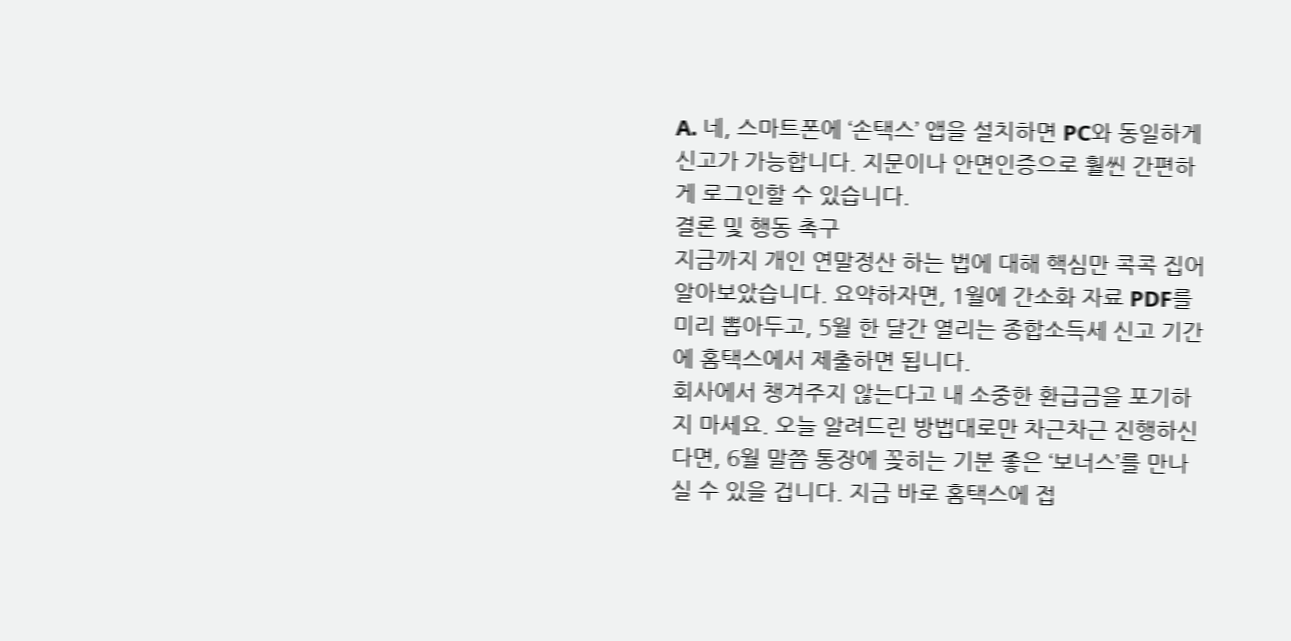A. 네, 스마트폰에 ‘손택스’ 앱을 설치하면 PC와 동일하게 신고가 가능합니다. 지문이나 안면인증으로 훨씬 간편하게 로그인할 수 있습니다.
결론 및 행동 촉구
지금까지 개인 연말정산 하는 법에 대해 핵심만 콕콕 집어 알아보았습니다. 요약하자면, 1월에 간소화 자료 PDF를 미리 뽑아두고, 5월 한 달간 열리는 종합소득세 신고 기간에 홈택스에서 제출하면 됩니다.
회사에서 챙겨주지 않는다고 내 소중한 환급금을 포기하지 마세요. 오늘 알려드린 방법대로만 차근차근 진행하신다면, 6월 말쯤 통장에 꽂히는 기분 좋은 ‘보너스’를 만나실 수 있을 겁니다. 지금 바로 홈택스에 접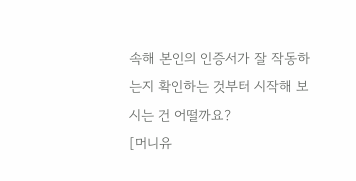속해 본인의 인증서가 잘 작동하는지 확인하는 것부터 시작해 보시는 건 어떨까요?
[머니유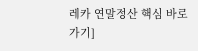레카 연말정산 핵심 바로가기]